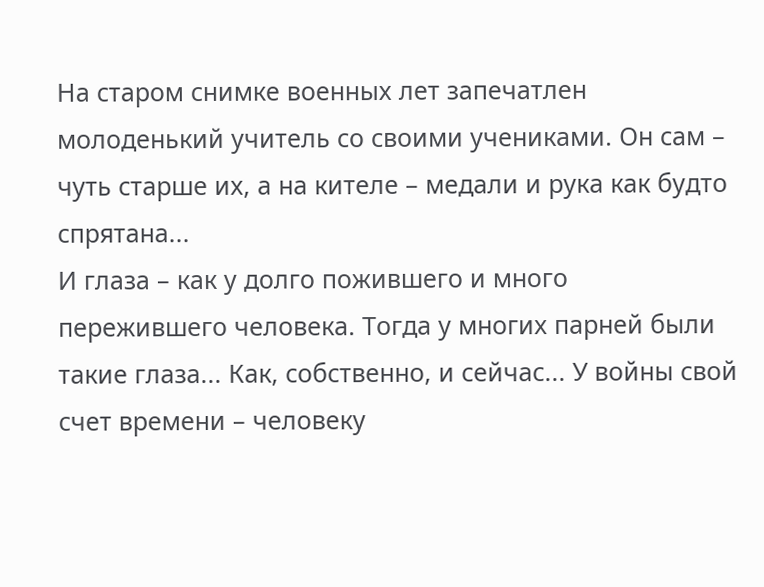На старом снимке военных лет запечатлен молоденький учитель со своими учениками. Он сам – чуть старше их, а на кителе – медали и рука как будто спрятана...
И глаза – как у долго пожившего и много пережившего человека. Тогда у многих парней были такие глаза... Как, собственно, и сейчас... У войны свой счет времени – человеку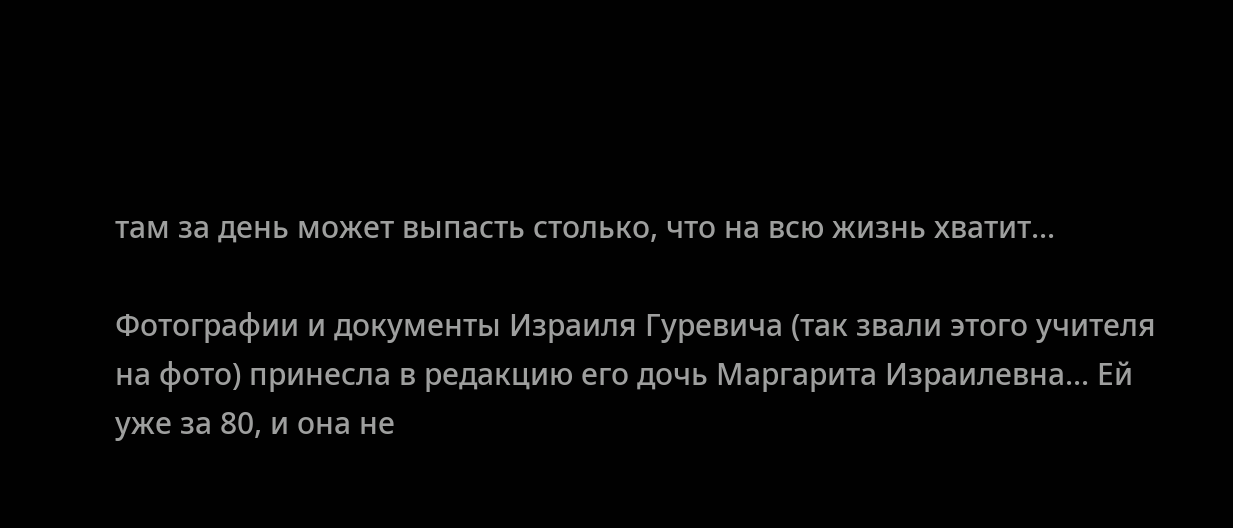там за день может выпасть столько, что на всю жизнь хватит...

Фотографии и документы Израиля Гуревича (так звали этого учителя на фото) принесла в редакцию его дочь Маргарита Израилевна... Ей уже за 80, и она не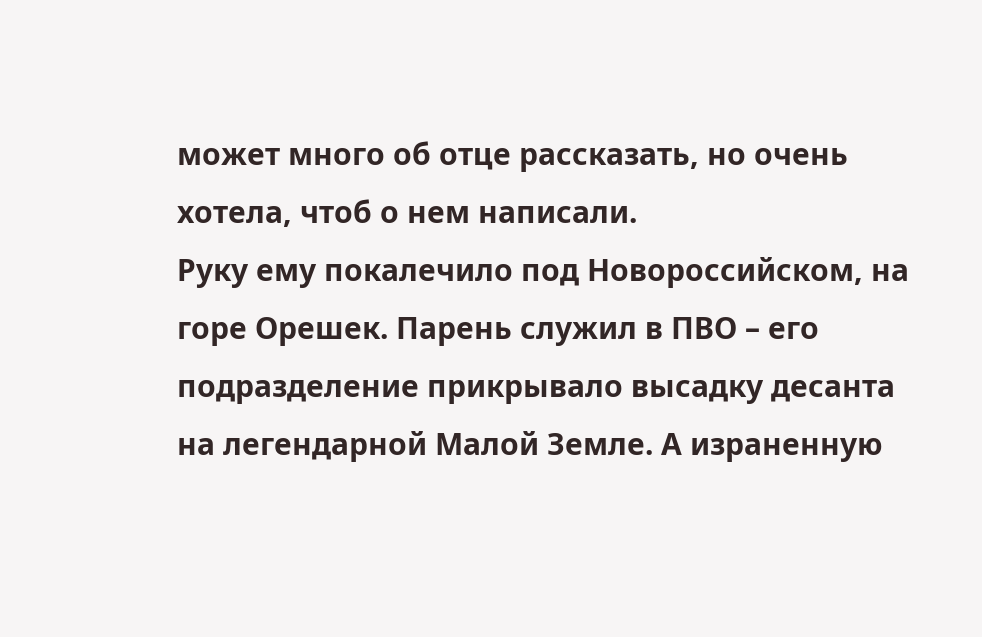может много об отце рассказать, но очень хотела, чтоб о нем написали.
Руку ему покалечило под Новороссийском, на горе Орешек. Парень служил в ПВО – его подразделение прикрывало высадку десанта на легендарной Малой Земле. А израненную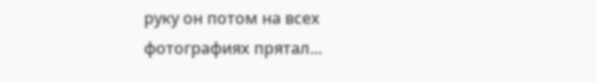руку он потом на всех фотографиях прятал...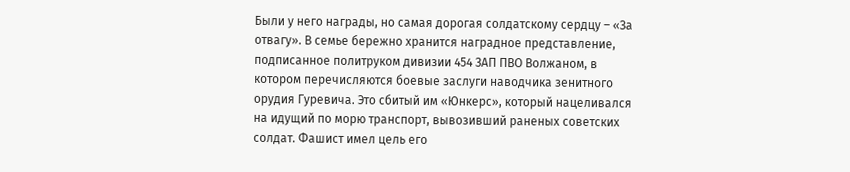Были у него награды, но самая дорогая солдатскому сердцу – «За отвагу». В семье бережно хранится наградное представление, подписанное политруком дивизии 454 ЗАП ПВО Волжаном, в котором перечисляются боевые заслуги наводчика зенитного орудия Гуревича. Это сбитый им «Юнкерс», который нацеливался на идущий по морю транспорт, вывозивший раненых советских солдат. Фашист имел цель его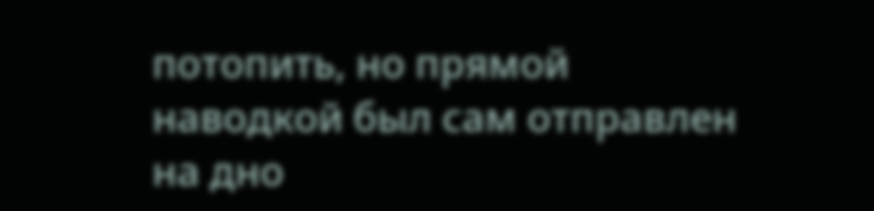потопить, но прямой наводкой был сам отправлен на дно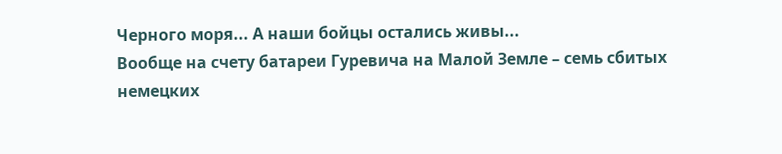Черного моря... А наши бойцы остались живы...
Вообще на счету батареи Гуревича на Малой Земле – семь сбитых немецких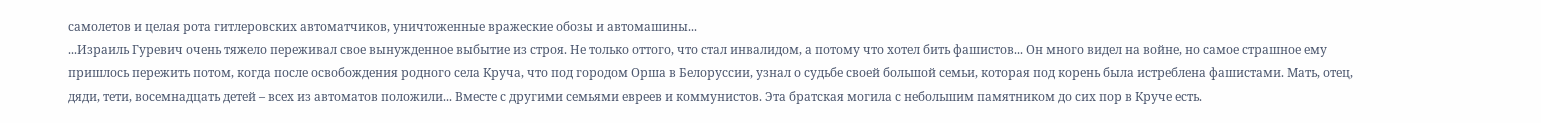самолетов и целая рота гитлеровских автоматчиков, уничтоженные вражеские обозы и автомашины...
...Израиль Гуревич очень тяжело переживал свое вынужденное выбытие из строя. Не только оттого, что стал инвалидом, а потому что хотел бить фашистов... Он много видел на войне, но самое страшное ему пришлось пережить потом, когда после освобождения родного села Круча, что под городом Орша в Белоруссии, узнал о судьбе своей большой семьи, которая под корень была истреблена фашистами. Мать, отец, дяди, тети, восемнадцать детей – всех из автоматов положили... Вместе с другими семьями евреев и коммунистов. Эта братская могила с небольшим памятником до сих пор в Круче есть.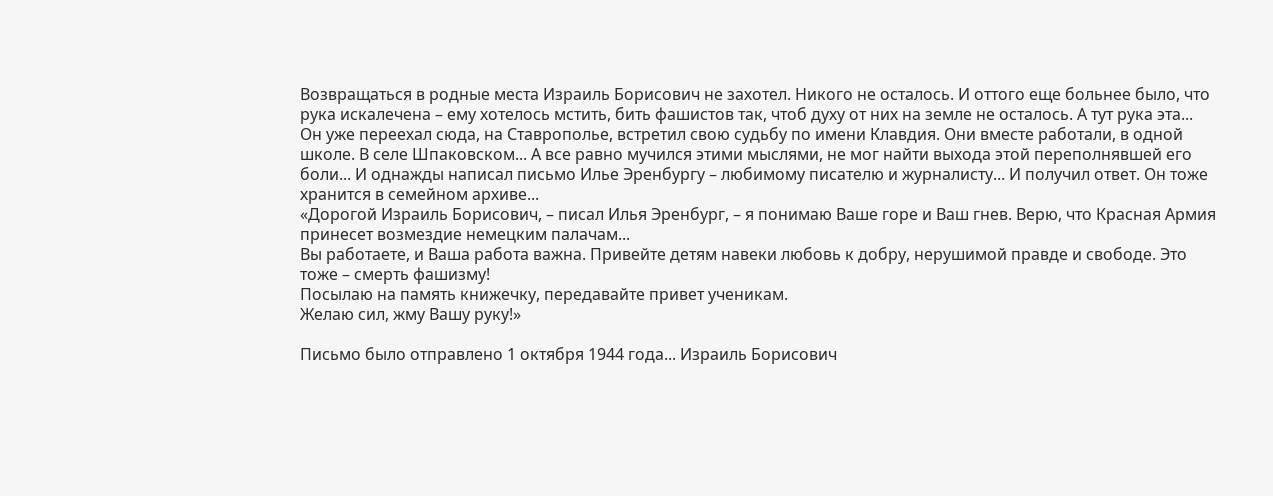Возвращаться в родные места Израиль Борисович не захотел. Никого не осталось. И оттого еще больнее было, что рука искалечена – ему хотелось мстить, бить фашистов так, чтоб духу от них на земле не осталось. А тут рука эта...
Он уже переехал сюда, на Ставрополье, встретил свою судьбу по имени Клавдия. Они вместе работали, в одной школе. В селе Шпаковском... А все равно мучился этими мыслями, не мог найти выхода этой переполнявшей его боли... И однажды написал письмо Илье Эренбургу – любимому писателю и журналисту... И получил ответ. Он тоже хранится в семейном архиве...
«Дорогой Израиль Борисович, – писал Илья Эренбург, – я понимаю Ваше горе и Ваш гнев. Верю, что Красная Армия принесет возмездие немецким палачам...
Вы работаете, и Ваша работа важна. Привейте детям навеки любовь к добру, нерушимой правде и свободе. Это тоже – смерть фашизму!
Посылаю на память книжечку, передавайте привет ученикам.
Желаю сил, жму Вашу руку!»

Письмо было отправлено 1 октября 1944 года... Израиль Борисович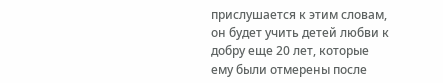прислушается к этим словам, он будет учить детей любви к добру еще 20 лет, которые ему были отмерены после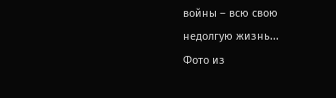войны – всю свою недолгую жизнь...
Фото из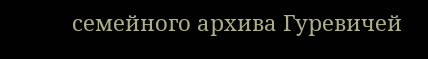семейного архива Гуревичей